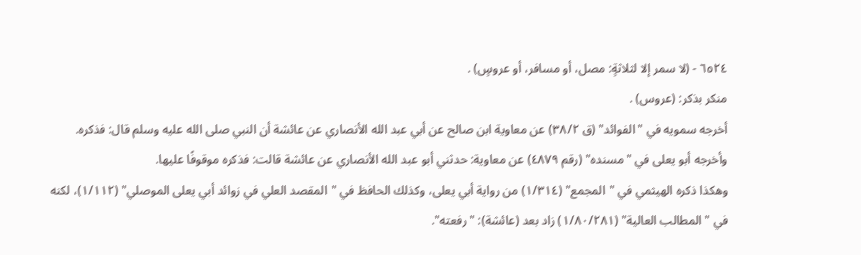٦٥٢٤ - (لا سمر إلا لثلاثةٍ: مصل، أو مسافر، أو عروسٍ) .
منكر بذكر: (عروس) .
أخرجه سمويه في "الفوائد" (ق ٣٨/٢) عن معاوية ابن صالح عن أبي عبد الله الأنصاري عن عائشة أن النبي صلى الله عليه وسلم قال: فذكره.
وأخرجه أبو يعلى في "مسنده" (رقم ٤٨٧٩) عن معاوية: حدثني أبو عبد الله الأنصاري عن عائشة قالت: فذكره موقوفًا عليها.
وهكذا ذكره الهيثمي في "المجمع" (١/٣١٤) من رواية أبي يعلى، وكذلك الحافظ في "المقصد العلي في زوائد أبي يعلى الموصلي" (١/١١٢)، لكنه في "المطالب العالية" (١/٨٠/٢٨١) زاد بعد (عائشة): " رفعته".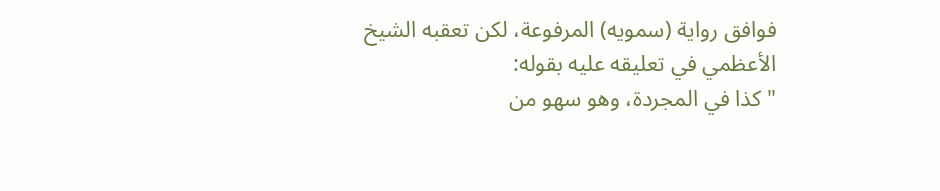فوافق رواية (سمويه) المرفوعة، لكن تعقبه الشيخ الأعظمي في تعليقه عليه بقوله:
" كذا في المجردة، وهو سهو من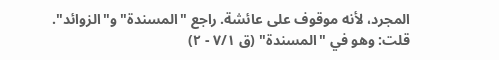المجرد، لأنه موقوف على عائشة. راجع "المسندة" و"الزوائد".
قلت: وهو في "المسندة" (ق ٧/١ - ٢)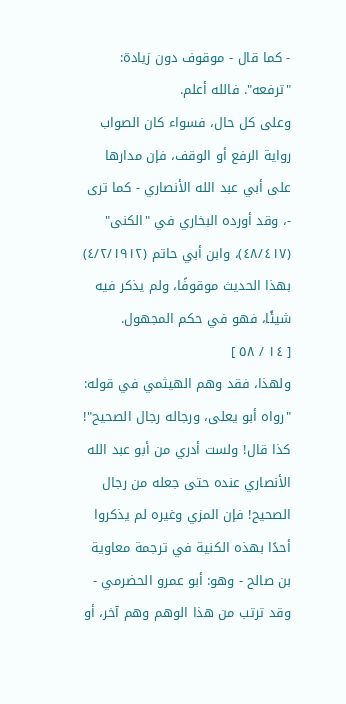- كما قال - موقوف دون زيادة:
"ترفعه". فالله أعلم.
وعلى كل حال، فسواء كان الصواب رواية الرفع أو الوقف، فإن مدارها على أبي عبد الله الأنصاري - كما ترى -، وقد أورده البخاري في "الكنى" (٤٨/٤١٧)، وابن أبي حاتم (٤/٢/١٩١٢) بهذا الحديث موقوفًا، ولم يذكر فيه
شيئًا، فهو في حكم المجهول.
[ ١٤ / ٥٨ ]
ولهذا، فقد وهم الهيثمي في قوله:
"رواه أبو يعلى، ورجاله رجال الصحيح"!
كذا قال! ولست أدري من أبو عبد الله الأنصاري عنده حتى جعله من رجال الصحيح! فإن المزي وغيره لم يذكروا أحدًا بهذه الكنية في ترجمة معاوية بن صالح - وهو: أبو عمرو الحضرمي - وقد ترتب من هذا الوهم وهم آخر، أو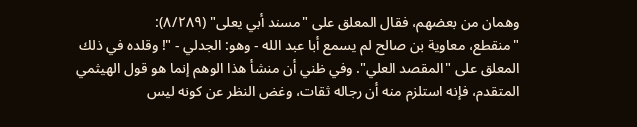وهمان من بعضهم، فقال المعلق على "مسند أبي يعلى" (٨/٢٨٩):
"منقطع، معاوية بن صالح لم يسمع أبا عبد الله - وهو: الجدلي - "! وقلده في ذلك المعلق على "المقصد العلي". وفي ظني أن منشأ هذا الوهم إنما هو قول الهيثمي المتقدم، فإنه استلزم منه أن رجاله ثقات، وغض النظر عن كونه ليس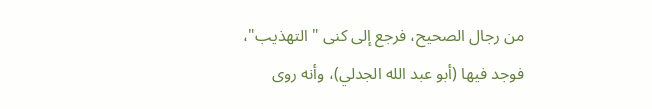من رجال الصحيح، فرجع إلى كنى " التهذيب"، فوجد فيها (أبو عبد الله الجدلي)، وأنه روى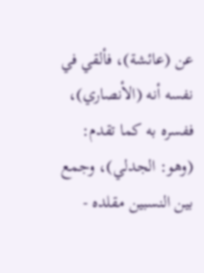عن (عائشة)، فألقي في نفسه أنه (الأنصاري)، ففسره به كما تقدم: (وهو: الجدلي)، وجمع بين النسبين مقلده -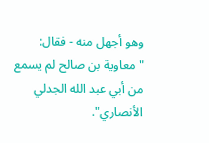وهو أجهل منه - فقال:
" معاوية بن صالح لم يسمع من أبي عبد الله الجدلي الأنصاري".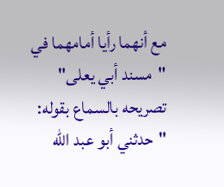مع أنهما رأيا أمامهما في "مسند أبي يعلى" تصريحه بالسماع بقوله:
"حدثني أبو عبد الله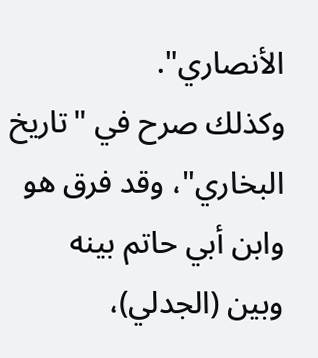الأنصاري".
وكذلك صرح في "تاريخ البخاري"، وقد فرق هو وابن أبي حاتم بينه وبين (الجدلي)،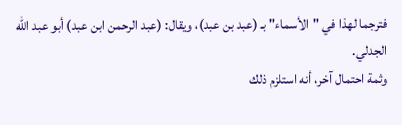فترجما لهذا في "الأسماء" بـ (عبد بن عبد)، ويقال: (عبد الرحمن ابن عبد) أبو عبد الله الجدلي.
وثمة احتمال آخر، أنه استلزم ذلك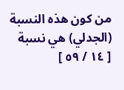من كون هذه النسبة (الجدلي) هي نسبة
[ ١٤ / ٥٩ ]